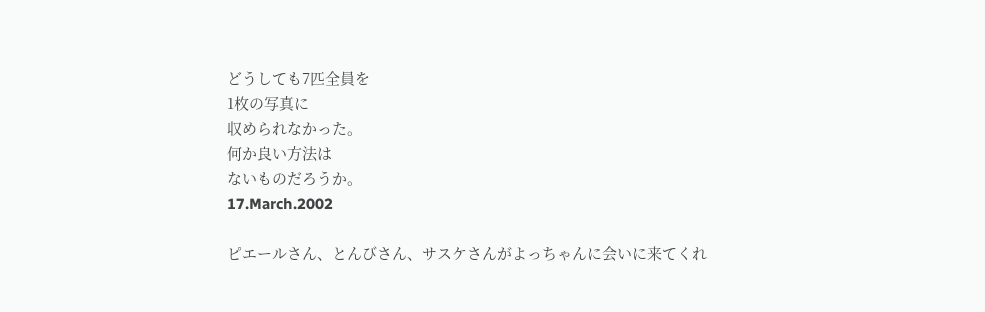どうしても7匹全員を
1枚の写真に
収められなかった。
何か良い方法は
ないものだろうか。
17.March.2002

ピエールさん、とんびさん、サスケさんがよっちゃんに会いに来てくれ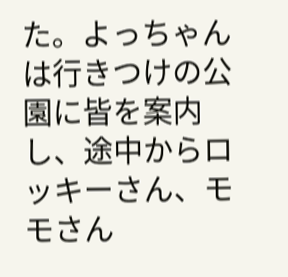た。よっちゃんは行きつけの公園に皆を案内し、途中からロッキーさん、モモさん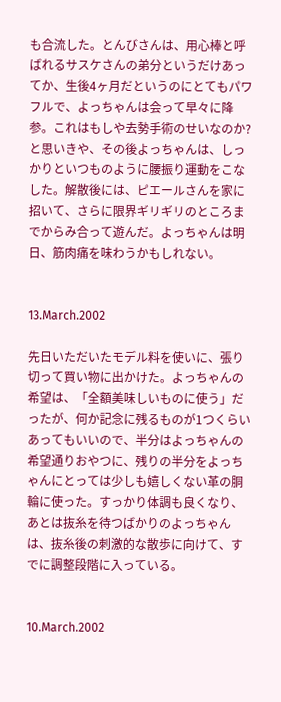も合流した。とんびさんは、用心棒と呼ばれるサスケさんの弟分というだけあってか、生後4ヶ月だというのにとてもパワフルで、よっちゃんは会って早々に降参。これはもしや去勢手術のせいなのか?と思いきや、その後よっちゃんは、しっかりといつものように腰振り運動をこなした。解散後には、ピエールさんを家に招いて、さらに限界ギリギリのところまでからみ合って遊んだ。よっちゃんは明日、筋肉痛を味わうかもしれない。


13.March.2002

先日いただいたモデル料を使いに、張り切って買い物に出かけた。よっちゃんの希望は、「全額美味しいものに使う」だったが、何か記念に残るものが1つくらいあってもいいので、半分はよっちゃんの希望通りおやつに、残りの半分をよっちゃんにとっては少しも嬉しくない革の胴輪に使った。すっかり体調も良くなり、あとは抜糸を待つばかりのよっちゃんは、抜糸後の刺激的な散歩に向けて、すでに調整段階に入っている。


10.March.2002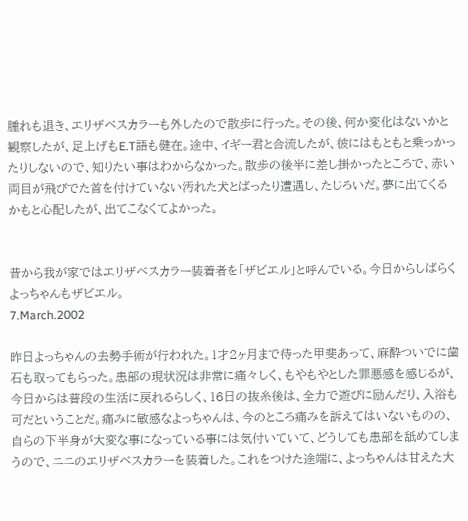腫れも退き、エリザベスカラーも外したので散歩に行った。その後、何か変化はないかと観察したが、足上げもE.T語も健在。途中、イギー君と合流したが、彼にはもともと乗っかったりしないので、知りたい事はわからなかった。散歩の後半に差し掛かったところで、赤い両目が飛びでた首を付けていない汚れた犬とばったり遭遇し、たじろいだ。夢に出てくるかもと心配したが、出てこなくてよかった。


昔から我が家ではエリザベスカラー装着者を「ザビエル」と呼んでいる。今日からしばらくよっちゃんもザビエル。
7.March.2002

昨日よっちゃんの去勢手術が行われた。1才2ヶ月まで待った甲斐あって、麻酔ついでに歯石も取ってもらった。患部の現状況は非常に痛々しく、もやもやとした罪悪感を感じるが、今日からは普段の生活に戻れるらしく、16日の抜糸後は、全力で遊びに励んだり、入浴も可だということだ。痛みに敏感なよっちゃんは、今のところ痛みを訴えてはいないものの、自らの下半身が大変な事になっている事には気付いていて、どうしても患部を舐めてしまうので、ニニのエリザベスカラーを装着した。これをつけた途端に、よっちゃんは甘えた大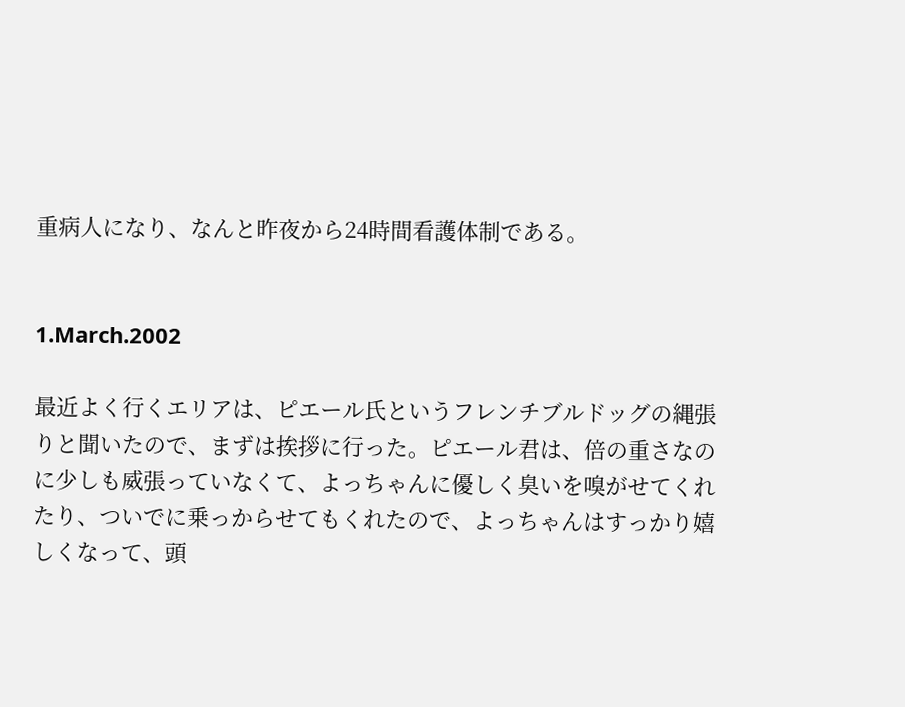重病人になり、なんと昨夜から24時間看護体制である。


1.March.2002

最近よく行くエリアは、ピエール氏というフレンチブルドッグの縄張りと聞いたので、まずは挨拶に行った。ピエール君は、倍の重さなのに少しも威張っていなくて、よっちゃんに優しく臭いを嗅がせてくれたり、ついでに乗っからせてもくれたので、よっちゃんはすっかり嬉しくなって、頭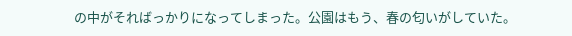の中がそればっかりになってしまった。公園はもう、春の匂いがしていた。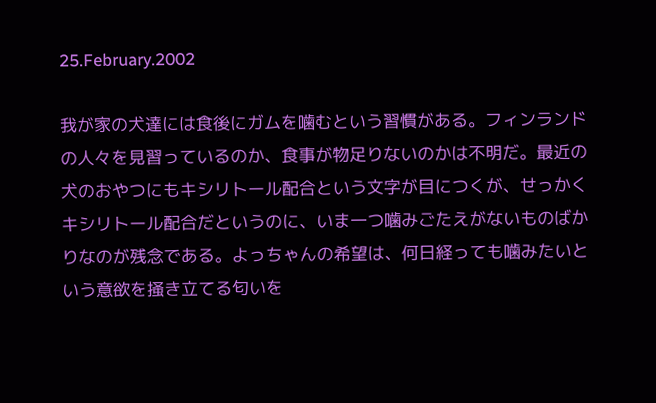25.February.2002

我が家の犬達には食後にガムを噛むという習慣がある。フィンランドの人々を見習っているのか、食事が物足りないのかは不明だ。最近の犬のおやつにもキシリトール配合という文字が目につくが、せっかくキシリトール配合だというのに、いま一つ噛みごたえがないものばかりなのが残念である。よっちゃんの希望は、何日経っても噛みたいという意欲を掻き立てる匂いを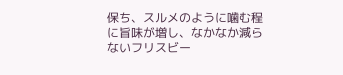保ち、スルメのように噛む程に旨味が増し、なかなか減らないフリスビー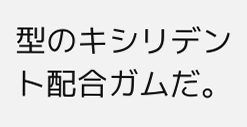型のキシリデント配合ガムだ。